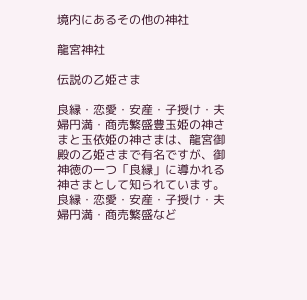境内にあるその他の神社

龍宮神社

伝説の乙姫さま

良縁・恋愛・安産・子授け・夫婦円満・商売繁盛豊玉姫の神さまと玉依姫の神さまは、龍宮御殿の乙姫さまで有名ですが、御神徳の一つ「良縁」に導かれる神さまとして知られています。 良縁・恋愛・安産・子授け・夫婦円満・商売繁盛など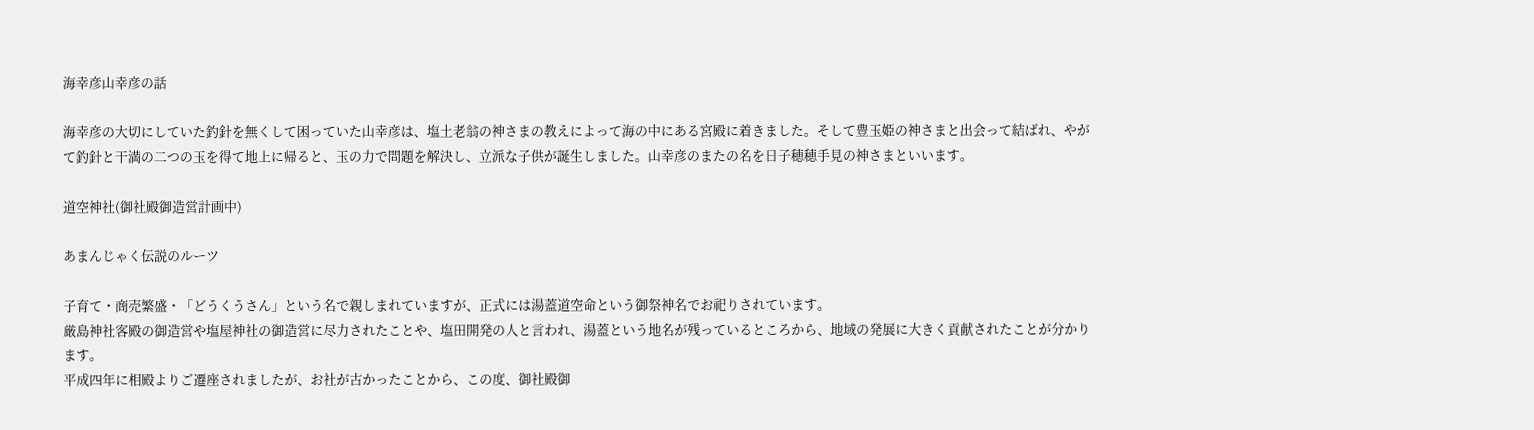海幸彦山幸彦の話

海幸彦の大切にしていた釣針を無くして困っていた山幸彦は、塩土老翁の神さまの教えによって海の中にある宮殿に着きました。そして豊玉姫の神さまと出会って結ばれ、やがて釣針と干満の二つの玉を得て地上に帰ると、玉の力で問題を解決し、立派な子供が誕生しました。山幸彦のまたの名を日子穂穂手見の神さまといいます。

道空神社(御社殿御造営計画中)

あまんじゃく伝説のルーツ

子育て・商売繁盛・「どうくうさん」という名で親しまれていますが、正式には湯蓋道空命という御祭神名でお祀りされています。
厳島神社客殿の御造営や塩屋神社の御造営に尽力されたことや、塩田開発の人と言われ、湯蓋という地名が残っているところから、地域の発展に大きく貢献されたことが分かります。
平成四年に相殿よりご遷座されましたが、お社が古かったことから、この度、御社殿御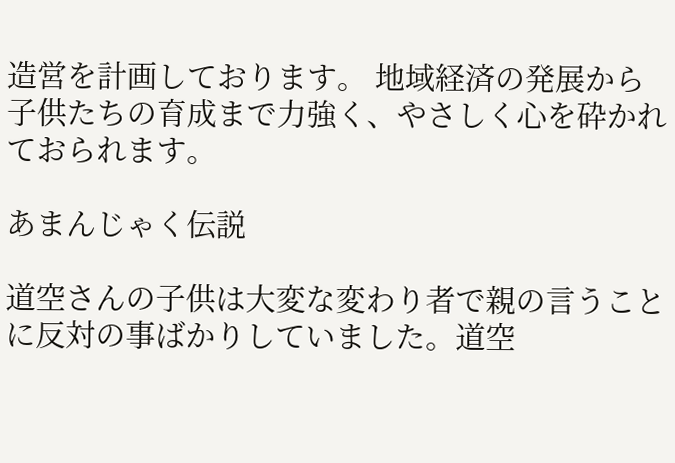造営を計画しております。 地域経済の発展から子供たちの育成まで力強く、やさしく心を砕かれておられます。

あまんじゃく伝説

道空さんの子供は大変な変わり者で親の言うことに反対の事ばかりしていました。道空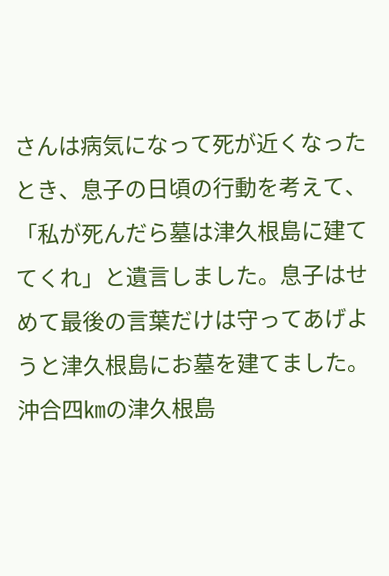さんは病気になって死が近くなったとき、息子の日頃の行動を考えて、「私が死んだら墓は津久根島に建ててくれ」と遺言しました。息子はせめて最後の言葉だけは守ってあげようと津久根島にお墓を建てました。
沖合四㎞の津久根島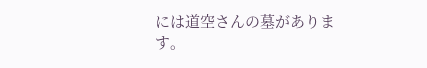には道空さんの墓があります。